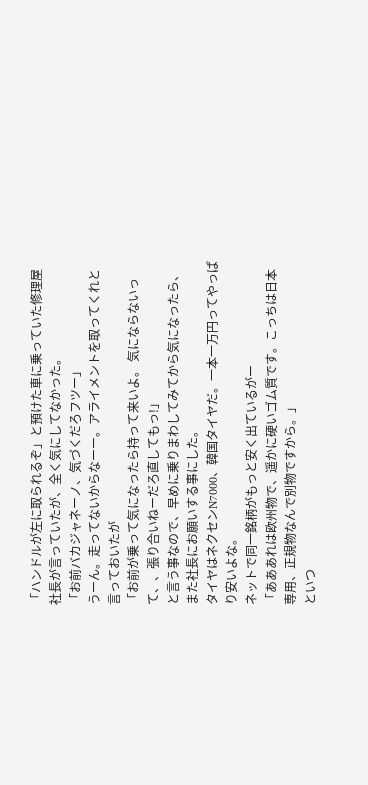「ハンドルが左に取られるぞ」と預けた車に乗っていた修理屋社長が言っていたが、全く気にしてなかった。
「お前バカジャネーノ、気づくだろフツー」
うーん。走ってないからなーー。アライメントを取ってくれと言っておいたが
「お前が乗って気になったら持って来いよ。 気にならないって、、張り合いねーだろ直してもっ!」
と言う事なので、早めに乗りまわしてみてから気になったら、また社長にお願いする事にした。
タイヤはネクセンN7000、韓国タイヤだ。一本一万円ってやっぱり安いよな。
ネットで同一銘柄がもっと安く出ているがー
「あああれは欧州物で、遥かに硬いゴム質です。こっちは日本専用、正規物なんで別物ですから。」
といつ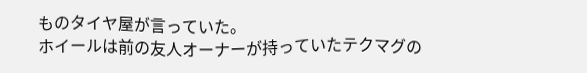ものタイヤ屋が言っていた。
ホイールは前の友人オーナーが持っていたテクマグの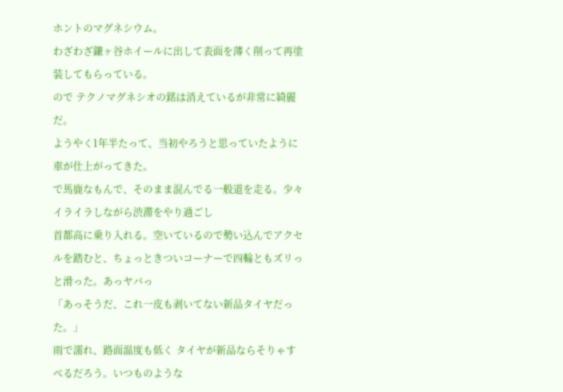ホントのマグネシウム。
わざわざ鎌ヶ谷ホイールに出して表面を薄く削って再塗装してもらっている。
ので テクノマグネシオの銘は消えているが非常に綺麗だ。
ようやく1年半たって、当初やろうと思っていたように車が仕上がってきた。
で馬鹿なもんで、そのまま混んでる一般道を走る。少々イライラしながら渋滞をやり過ごし
首都高に乗り入れる。空いているので勢い込んでアクセルを踏むと、ちょっときついコーナーで四輪ともズリっと滑った。あっヤバっ
「あっそうだ、これ一皮も剥いてない新品タイヤだった。」
雨で濡れ、路面温度も低く タイヤが新品ならそりゃすべるだろう。いつものような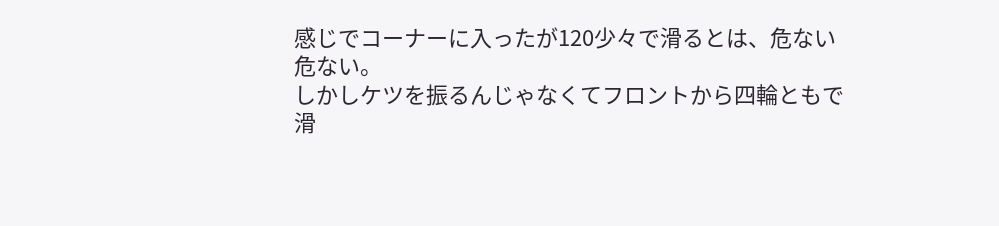感じでコーナーに入ったが120少々で滑るとは、危ない危ない。
しかしケツを振るんじゃなくてフロントから四輪ともで滑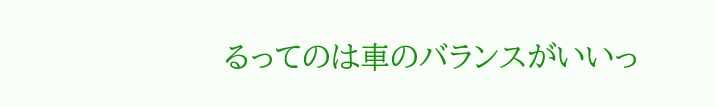るってのは車のバランスがいいっ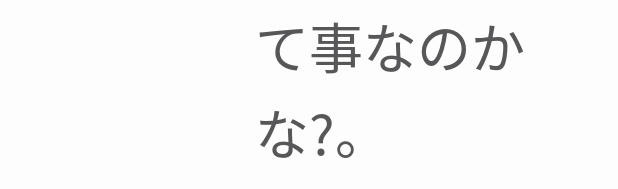て事なのかな?。